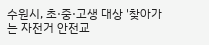수원시, 초·중·고생 대상 '찾아가는 자전거 안전교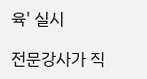육' 실시

전문강사가 직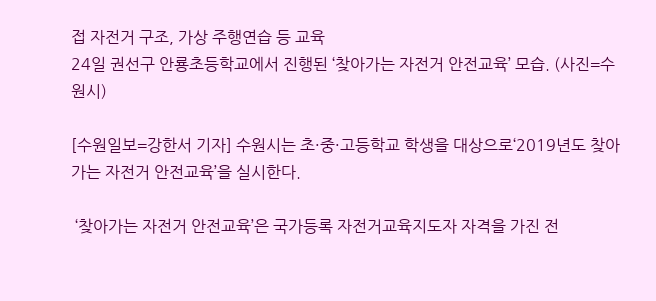접 자전거 구조, 가상 주행연습 등 교육
24일 권선구 안룡초등학교에서 진행된 ‘찾아가는 자전거 안전교육’ 모습. (사진=수원시)

[수원일보=강한서 기자] 수원시는 초·중·고등학교 학생을 대상으로‘2019년도 찾아가는 자전거 안전교육’을 실시한다.

 ‘찾아가는 자전거 안전교육’은 국가등록 자전거교육지도자 자격을 가진 전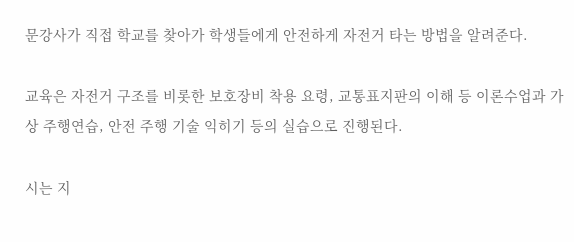문강사가 직접 학교를 찾아가 학생들에게 안전하게 자전거 타는 방법을 알려준다.

교육은 자전거 구조를 비롯한 보호장비 착용 요령, 교통표지판의 이해 등 이론수업과 가상 주행연습, 안전 주행 기술 익히기 등의 실습으로 진행된다.

시는 지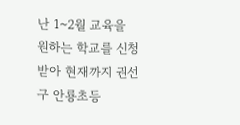난 1~2월 교육을 원하는 학교를 신청받아 현재까지 권선구 안룡초등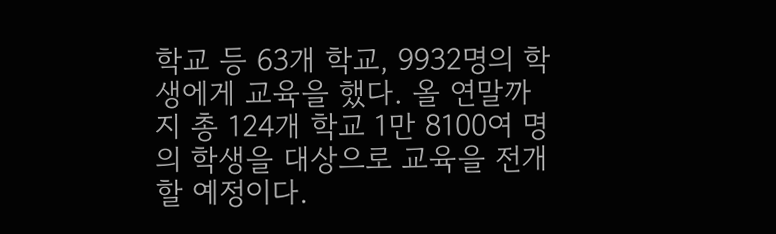학교 등 63개 학교, 9932명의 학생에게 교육을 했다. 올 연말까지 총 124개 학교 1만 8100여 명의 학생을 대상으로 교육을 전개할 예정이다.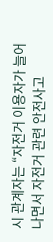시 관계자는 “자전거 이용자가 늘어나면서 자전거 관련 안전사고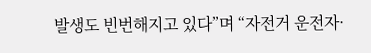발생도 빈번해지고 있다”며 “자전거 운전자·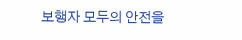보행자 모두의 안전을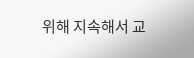위해 지속해서 교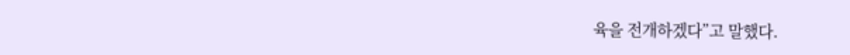육을 전개하겠다”고 말했다.